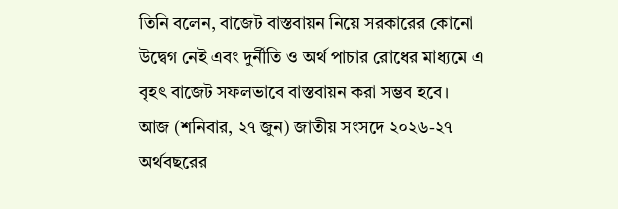তিনি বলেন, বাজেট বাস্তবায়ন নিয়ে সরকারের কোনো উদ্বেগ নেই এবং দুর্নীতি ও অর্থ পাচার রোধের মাধ্যমে এ বৃহৎ বাজেট সফলভাবে বাস্তবায়ন করা সম্ভব হবে।
আজ (শনিবার, ২৭ জুন) জাতীয় সংসদে ২০২৬-২৭ অর্থবছরের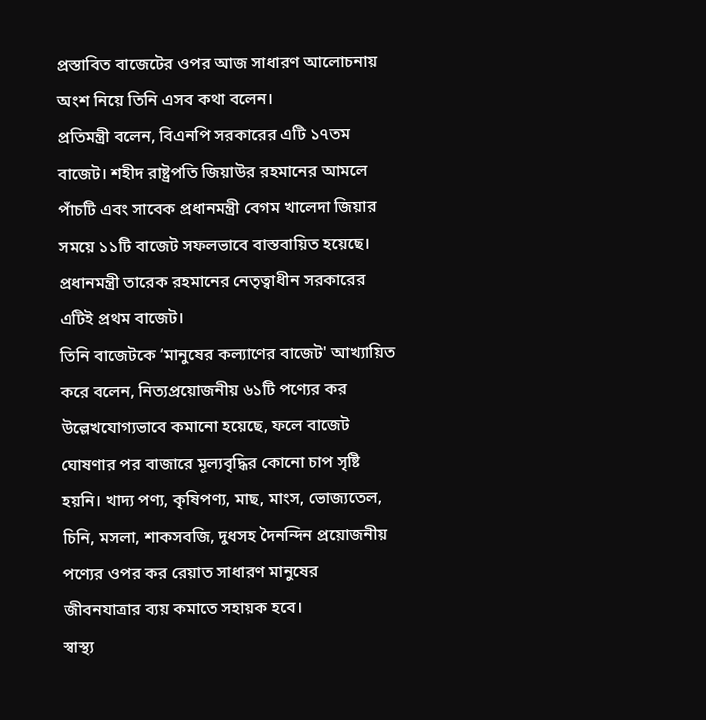প্রস্তাবিত বাজেটের ওপর আজ সাধারণ আলোচনায় অংশ নিয়ে তিনি এসব কথা বলেন।
প্রতিমন্ত্রী বলেন, বিএনপি সরকারের এটি ১৭তম বাজেট। শহীদ রাষ্ট্রপতি জিয়াউর রহমানের আমলে পাঁচটি এবং সাবেক প্রধানমন্ত্রী বেগম খালেদা জিয়ার সময়ে ১১টি বাজেট সফলভাবে বাস্তবায়িত হয়েছে। প্রধানমন্ত্রী তারেক রহমানের নেতৃত্বাধীন সরকারের এটিই প্রথম বাজেট।
তিনি বাজেটকে ‘মানুষের কল্যাণের বাজেট' আখ্যায়িত করে বলেন, নিত্যপ্রয়োজনীয় ৬১টি পণ্যের কর উল্লেখযোগ্যভাবে কমানো হয়েছে, ফলে বাজেট ঘোষণার পর বাজারে মূল্যবৃদ্ধির কোনো চাপ সৃষ্টি হয়নি। খাদ্য পণ্য, কৃষিপণ্য, মাছ, মাংস, ভোজ্যতেল, চিনি, মসলা, শাকসবজি, দুধসহ দৈনন্দিন প্রয়োজনীয় পণ্যের ওপর কর রেয়াত সাধারণ মানুষের জীবনযাত্রার ব্যয় কমাতে সহায়ক হবে।
স্বাস্থ্য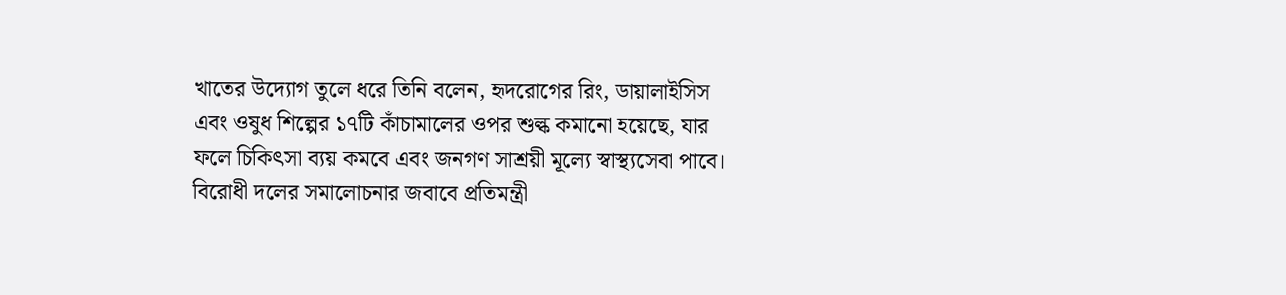খাতের উদ্যোগ তুলে ধরে তিনি বলেন, হৃদরোগের রিং, ডায়ালাইসিস এবং ওষুধ শিল্পের ১৭টি কাঁচামালের ওপর শুল্ক কমানো হয়েছে, যার ফলে চিকিৎসা ব্যয় কমবে এবং জনগণ সাশ্রয়ী মূল্যে স্বাস্থ্যসেবা পাবে।
বিরোধী দলের সমালোচনার জবাবে প্রতিমন্ত্রী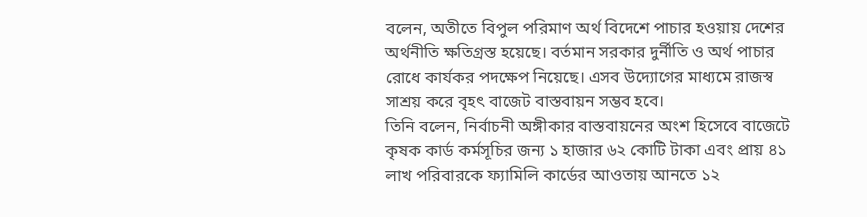বলেন, অতীতে বিপুল পরিমাণ অর্থ বিদেশে পাচার হওয়ায় দেশের অর্থনীতি ক্ষতিগ্রস্ত হয়েছে। বর্তমান সরকার দুর্নীতি ও অর্থ পাচার রোধে কার্যকর পদক্ষেপ নিয়েছে। এসব উদ্যোগের মাধ্যমে রাজস্ব সাশ্রয় করে বৃহৎ বাজেট বাস্তবায়ন সম্ভব হবে।
তিনি বলেন, নির্বাচনী অঙ্গীকার বাস্তবায়নের অংশ হিসেবে বাজেটে কৃষক কার্ড কর্মসূচির জন্য ১ হাজার ৬২ কোটি টাকা এবং প্রায় ৪১ লাখ পরিবারকে ফ্যামিলি কার্ডের আওতায় আনতে ১২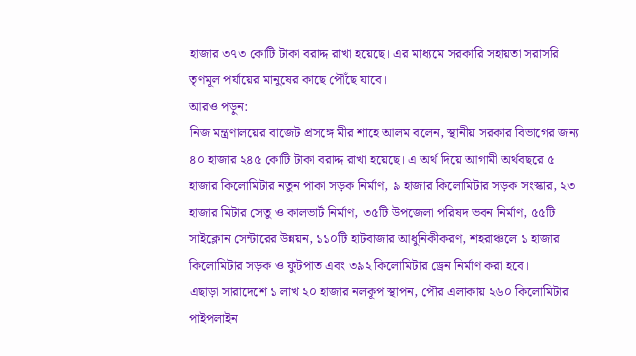হাজার ৩৭৩ কোটি টাকা বরাদ্দ রাখা হয়েছে। এর মাধ্যমে সরকারি সহায়তা সরাসরি তৃণমূল পর্যায়ের মানুষের কাছে পৌঁছে যাবে।
আরও পড়ুন:
নিজ মন্ত্রণালয়ের বাজেট প্রসঙ্গে মীর শাহে আলম বলেন, স্থানীয় সরকার বিভাগের জন্য ৪০ হাজার ২৪৫ কোটি টাকা বরাদ্দ রাখা হয়েছে। এ অর্থ দিয়ে আগামী অর্থবছরে ৫ হাজার কিলোমিটার নতুন পাকা সড়ক নির্মাণ, ৯ হাজার কিলোমিটার সড়ক সংস্কার, ২৩ হাজার মিটার সেতু ও কালভার্ট নির্মাণ, ৩৫টি উপজেলা পরিষদ ভবন নির্মাণ, ৫৫টি সাইক্লোন সেন্টারের উন্নয়ন, ১১০টি হাটবাজার আধুনিকীকরণ, শহরাঞ্চলে ১ হাজার কিলোমিটার সড়ক ও ফুটপাত এবং ৩৯২ কিলোমিটার ড্রেন নির্মাণ করা হবে।
এছাড়া সারাদেশে ১ লাখ ২০ হাজার নলকূপ স্থাপন, পৌর এলাকায় ২৬০ কিলোমিটার পাইপলাইন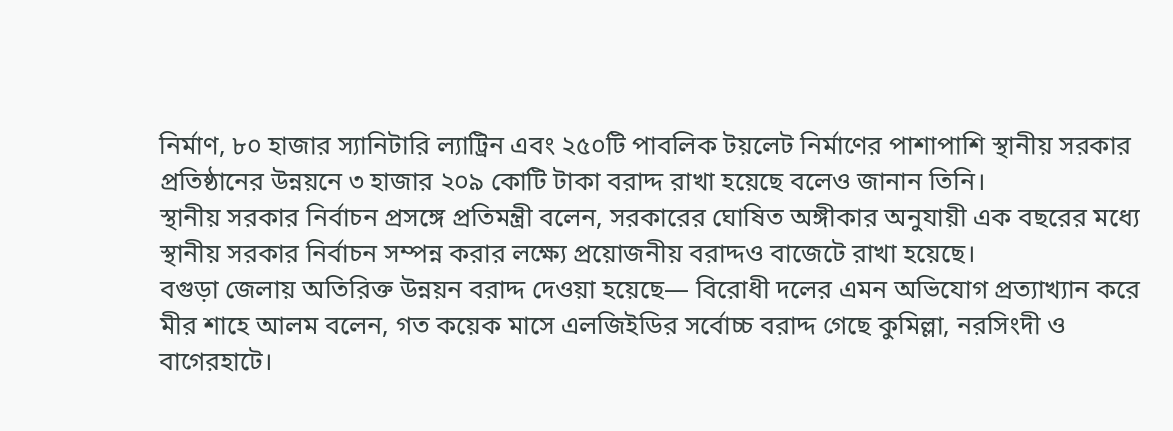নির্মাণ, ৮০ হাজার স্যানিটারি ল্যাট্রিন এবং ২৫০টি পাবলিক টয়লেট নির্মাণের পাশাপাশি স্থানীয় সরকার প্রতিষ্ঠানের উন্নয়নে ৩ হাজার ২০৯ কোটি টাকা বরাদ্দ রাখা হয়েছে বলেও জানান তিনি।
স্থানীয় সরকার নির্বাচন প্রসঙ্গে প্রতিমন্ত্রী বলেন, সরকারের ঘোষিত অঙ্গীকার অনুযায়ী এক বছরের মধ্যে স্থানীয় সরকার নির্বাচন সম্পন্ন করার লক্ষ্যে প্রয়োজনীয় বরাদ্দও বাজেটে রাখা হয়েছে।
বগুড়া জেলায় অতিরিক্ত উন্নয়ন বরাদ্দ দেওয়া হয়েছে— বিরোধী দলের এমন অভিযোগ প্রত্যাখ্যান করে মীর শাহে আলম বলেন, গত কয়েক মাসে এলজিইডির সর্বোচ্চ বরাদ্দ গেছে কুমিল্লা, নরসিংদী ও বাগেরহাটে।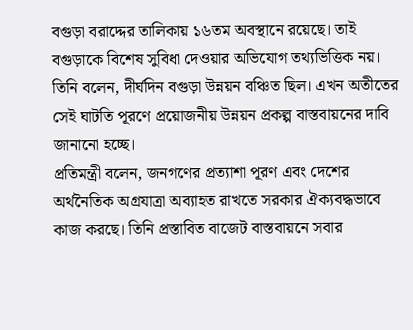বগুড়া বরাদ্দের তালিকায় ১৬তম অবস্থানে রয়েছে। তাই বগুড়াকে বিশেষ সুবিধা দেওয়ার অভিযোগ তথ্যভিত্তিক নয়।
তিনি বলেন, দীর্ঘদিন বগুড়া উন্নয়ন বঞ্চিত ছিল। এখন অতীতের সেই ঘাটতি পূরণে প্রয়োজনীয় উন্নয়ন প্রকল্প বাস্তবায়নের দাবি জানানো হচ্ছে।
প্রতিমন্ত্রী বলেন, জনগণের প্রত্যাশা পূরণ এবং দেশের অর্থনৈতিক অগ্রযাত্রা অব্যাহত রাখতে সরকার ঐক্যবদ্ধভাবে কাজ করছে। তিনি প্রস্তাবিত বাজেট বাস্তবায়নে সবার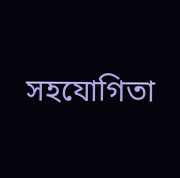সহযোগিতা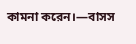কামনা করেন।—বাসস